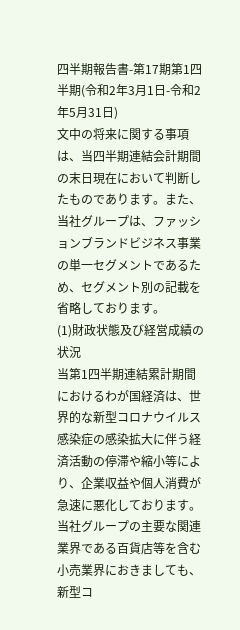四半期報告書-第17期第1四半期(令和2年3月1日-令和2年5月31日)
文中の将来に関する事項は、当四半期連結会計期間の末日現在において判断したものであります。また、当社グループは、ファッションブランドビジネス事業の単一セグメントであるため、セグメント別の記載を省略しております。
(1)財政状態及び経営成績の状況
当第1四半期連結累計期間におけるわが国経済は、世界的な新型コロナウイルス感染症の感染拡大に伴う経済活動の停滞や縮小等により、企業収益や個人消費が急速に悪化しております。当社グループの主要な関連業界である百貨店等を含む小売業界におきましても、新型コ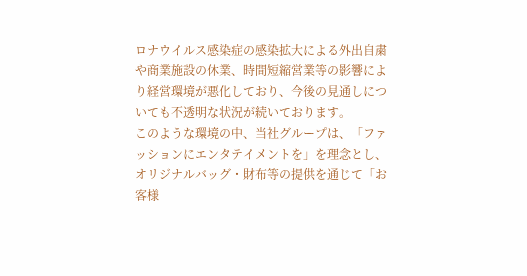ロナウイルス感染症の感染拡大による外出自粛や商業施設の休業、時間短縮営業等の影響により経営環境が悪化しており、今後の見通しについても不透明な状況が続いております。
このような環境の中、当社グループは、「ファッションにエンタテイメントを」を理念とし、オリジナルバッグ・財布等の提供を通じて「お客様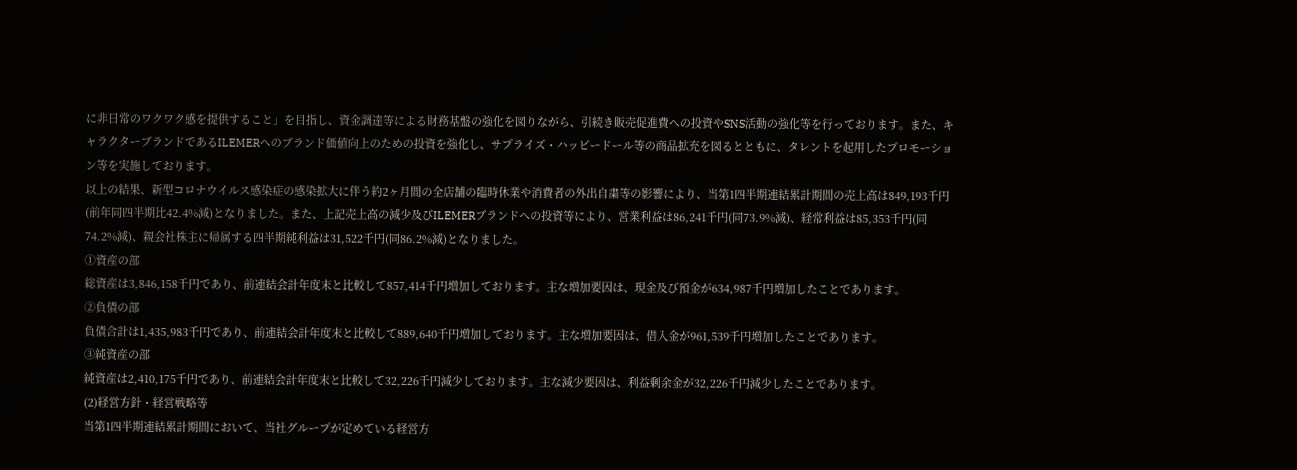に非日常のワクワク感を提供すること」を目指し、資金調達等による財務基盤の強化を図りながら、引続き販売促進費への投資やSNS活動の強化等を行っております。また、キャラクターブランドであるILEMERへのブランド価値向上のための投資を強化し、サプライズ・ハッピードール等の商品拡充を図るとともに、タレントを起用したプロモーション等を実施しております。
以上の結果、新型コロナウイルス感染症の感染拡大に伴う約2ヶ月間の全店舗の臨時休業や消費者の外出自粛等の影響により、当第1四半期連結累計期間の売上高は849,193千円(前年同四半期比42.4%減)となりました。また、上記売上高の減少及びILEMERブランドへの投資等により、営業利益は86,241千円(同73.9%減)、経常利益は85,353千円(同74.2%減)、親会社株主に帰属する四半期純利益は31,522千円(同86.2%減)となりました。
①資産の部
総資産は3,846,158千円であり、前連結会計年度末と比較して857,414千円増加しております。主な増加要因は、現金及び預金が634,987千円増加したことであります。
②負債の部
負債合計は1,435,983千円であり、前連結会計年度末と比較して889,640千円増加しております。主な増加要因は、借入金が961,539千円増加したことであります。
③純資産の部
純資産は2,410,175千円であり、前連結会計年度末と比較して32,226千円減少しております。主な減少要因は、利益剰余金が32,226千円減少したことであります。
(2)経営方針・経営戦略等
当第1四半期連結累計期間において、当社グループが定めている経営方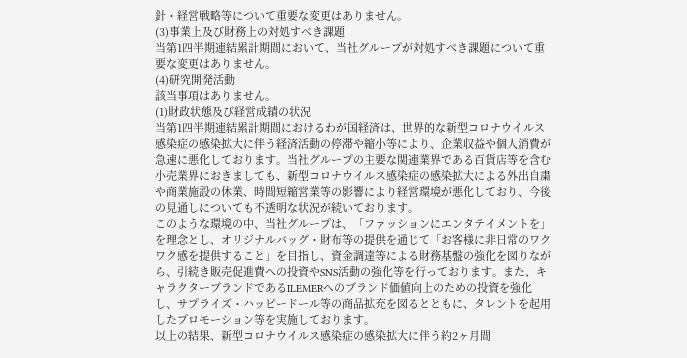針・経営戦略等について重要な変更はありません。
(3)事業上及び財務上の対処すべき課題
当第1四半期連結累計期間において、当社グループが対処すべき課題について重要な変更はありません。
(4)研究開発活動
該当事項はありません。
(1)財政状態及び経営成績の状況
当第1四半期連結累計期間におけるわが国経済は、世界的な新型コロナウイルス感染症の感染拡大に伴う経済活動の停滞や縮小等により、企業収益や個人消費が急速に悪化しております。当社グループの主要な関連業界である百貨店等を含む小売業界におきましても、新型コロナウイルス感染症の感染拡大による外出自粛や商業施設の休業、時間短縮営業等の影響により経営環境が悪化しており、今後の見通しについても不透明な状況が続いております。
このような環境の中、当社グループは、「ファッションにエンタテイメントを」を理念とし、オリジナルバッグ・財布等の提供を通じて「お客様に非日常のワクワク感を提供すること」を目指し、資金調達等による財務基盤の強化を図りながら、引続き販売促進費への投資やSNS活動の強化等を行っております。また、キャラクターブランドであるILEMERへのブランド価値向上のための投資を強化し、サプライズ・ハッピードール等の商品拡充を図るとともに、タレントを起用したプロモーション等を実施しております。
以上の結果、新型コロナウイルス感染症の感染拡大に伴う約2ヶ月間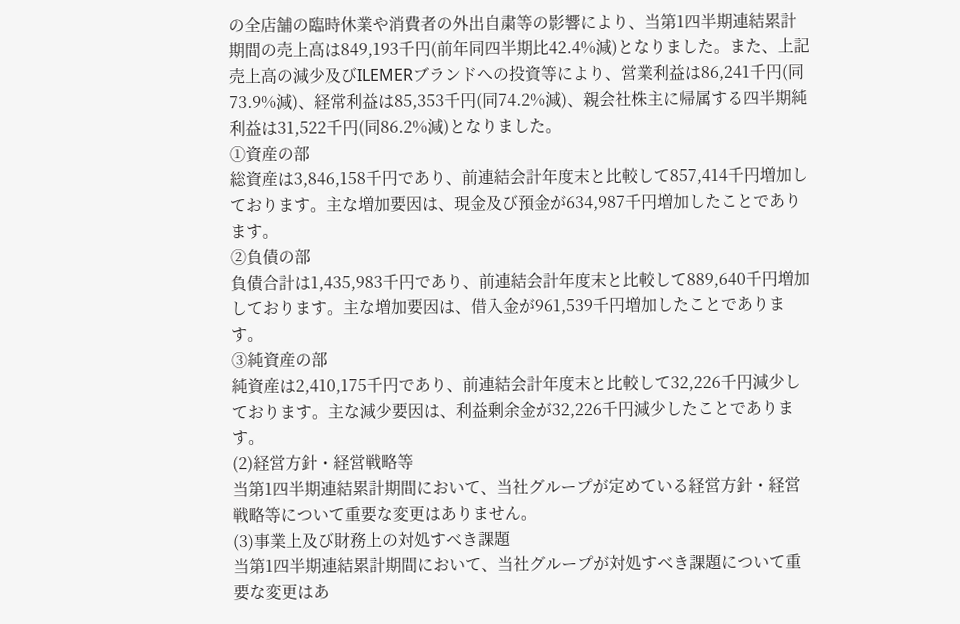の全店舗の臨時休業や消費者の外出自粛等の影響により、当第1四半期連結累計期間の売上高は849,193千円(前年同四半期比42.4%減)となりました。また、上記売上高の減少及びILEMERブランドへの投資等により、営業利益は86,241千円(同73.9%減)、経常利益は85,353千円(同74.2%減)、親会社株主に帰属する四半期純利益は31,522千円(同86.2%減)となりました。
①資産の部
総資産は3,846,158千円であり、前連結会計年度末と比較して857,414千円増加しております。主な増加要因は、現金及び預金が634,987千円増加したことであります。
②負債の部
負債合計は1,435,983千円であり、前連結会計年度末と比較して889,640千円増加しております。主な増加要因は、借入金が961,539千円増加したことであります。
③純資産の部
純資産は2,410,175千円であり、前連結会計年度末と比較して32,226千円減少しております。主な減少要因は、利益剰余金が32,226千円減少したことであります。
(2)経営方針・経営戦略等
当第1四半期連結累計期間において、当社グループが定めている経営方針・経営戦略等について重要な変更はありません。
(3)事業上及び財務上の対処すべき課題
当第1四半期連結累計期間において、当社グループが対処すべき課題について重要な変更はあ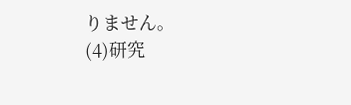りません。
(4)研究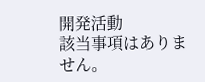開発活動
該当事項はありません。